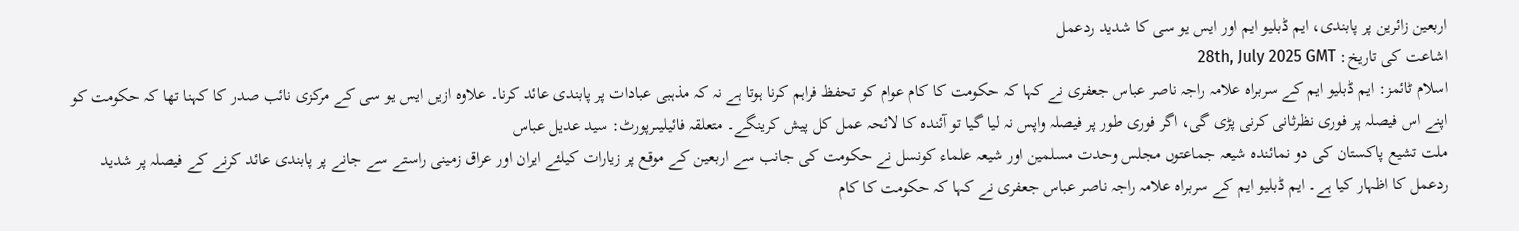اربعین زائرین پر پابندی، ایم ڈبلیو ایم اور ایس یو سی کا شدید ردعمل
اشاعت کی تاریخ: 28th, July 2025 GMT
اسلام ٹائمز: ایم ڈبلیو ایم کے سربراہ علامہ راجہ ناصر عباس جعفری نے کہا کہ حکومت کا کام عوام کو تحفظ فراہم کرنا ہوتا ہے نہ کہ مذہبی عبادات پر پابندی عائد کرنا۔ علاوہ ازیں ایس یو سی کے مرکزی نائب صدر کا کہنا تھا کہ حکومت کو اپنے اس فیصلہ پر فوری نظرثانی کرنی پڑی گی، اگر فوری طور پر فیصلہ واپس نہ لیا گیا تو آئندہ کا لائحہ عمل کل پیش کرینگے۔ متعلقہ فائیلیںرپورٹ: سید عدیل عباس
ملت تشیع پاکستان کی دو نمائندہ شیعہ جماعتوں مجلس وحدت مسلمین اور شیعہ علماء کونسل نے حکومت کی جانب سے اربعین کے موقع پر زیارات کیلئے ایران اور عراق زمینی راستے سے جانے پر پابندی عائد کرنے کے فیصلہ پر شدید ردعمل کا اظہار کیا ہے۔ ایم ڈبلیو ایم کے سربراہ علامہ راجہ ناصر عباس جعفری نے کہا کہ حکومت کا کام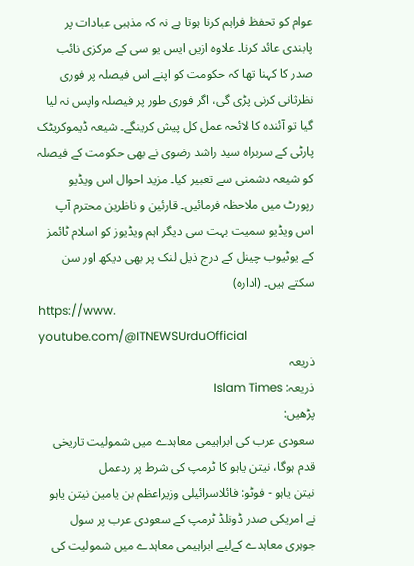عوام کو تحفظ فراہم کرنا ہوتا ہے نہ کہ مذہبی عبادات پر پابندی عائد کرنا۔ علاوہ ازیں ایس یو سی کے مرکزی نائب صدر کا کہنا تھا کہ حکومت کو اپنے اس فیصلہ پر فوری نظرثانی کرنی پڑی گی، اگر فوری طور پر فیصلہ واپس نہ لیا گیا تو آئندہ کا لائحہ عمل کل پیش کرینگے۔ شیعہ ڈیموکریٹک پارٹی کے سربراہ سید راشد رضوی نے بھی حکومت کے فیصلہ کو شیعہ دشمنی سے تعبیر کیا۔ مزید احوال اس ویڈیو رپورٹ میں ملاحظہ فرمائیں۔ قارئین و ناظرین محترم آپ اس ویڈیو سمیت بہت سی دیگر اہم ویڈیوز کو اسلام ٹائمز کے یوٹیوب چینل کے درج ذیل لنک پر بھی دیکھ اور سن سکتے ہیں۔ (ادارہ)
https://www.
youtube.com/@ITNEWSUrduOfficial
ذریعہ
ذریعہ: Islam Times
پڑھیں:
سعودی عرب کی ابراہیمی معاہدے میں شمولیت تاریخی قدم ہوگا، نیتن یاہو کا ٹرمپ کی شرط پر ردعمل
نیتن یاہو - فوٹو: فائلاسرائیلی وزیراعظم بن یامین نیتن یاہو نے امریکی صدر ڈونلڈ ٹرمپ کے سعودی عرب پر سول جوہری معاہدے کےلیے ابراہیمی معاہدے میں شمولیت کی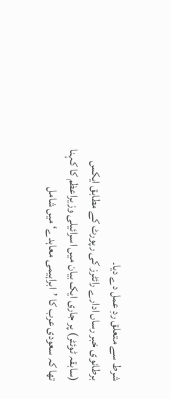شرط سے متعلق ردِ عمل دے دیا۔
برطانوی خبر رساں ادارے رائٹرز کی رپورٹ کے مطابق ایکس (سابقہ ٹوئٹر) پر جاری ایک بیان میں اسرائیلی وزیراعظم کا کہنا تھا کہ سعودی عرب کا ’ابراہیمی معاہدے‘ میں شامل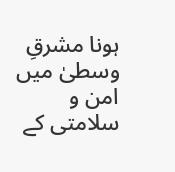ہونا مشرقِ وسطیٰ میں امن و سلامتی کے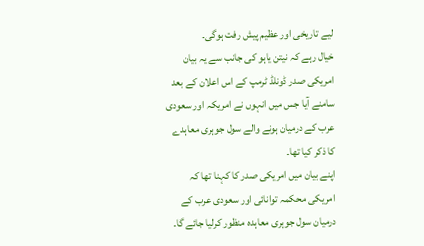لیے تاریخی اور عظیم پیش رفت ہوگی۔
خیال رہے کہ نیتن یاہو کی جانب سے یہ بیان امریکی صدر ڈونلڈ ٹرمپ کے اس اعلان کے بعد سامنے آیا جس میں انہوں نے امریکہ اور سعودی عرب کے درمیان ہونے والے سول جوہری معاہدے کا ذکر کیا تھا۔
اپنے بیان میں امریکی صدر کا کہنا تھا کہ امریکی محکمہ توانائی اور سعودی عرب کے درمیان سول جوہری معاہدہ منظور کرلیا جائے گا۔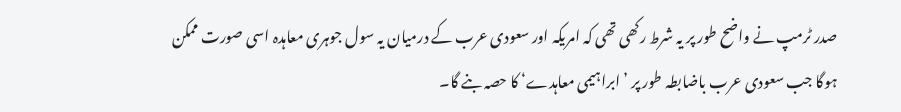صدر ٹرمپ نے واضح طور پر یہ شرط رکھی تھی کہ امریکہ اور سعودی عرب کے درمیان یہ سول جوہری معاہدہ اسی صورت ممکن ہوگا جب سعودی عرب باضابطہ طور پر ’ابراہیمی معاہدے‘ کا حصہ بنے گا۔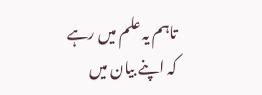تاہم یہ علم میں رہے کہ اپنے بیان میں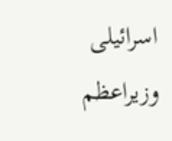اسرائیلی وزیراعظم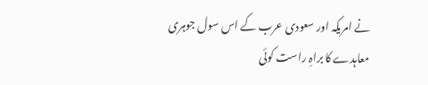نے امریکہ اور سعودی عرب کے اس سول جوہری معاہدے کا براہِ راست کوئی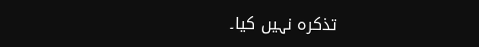تذکرہ نہیں کیا۔